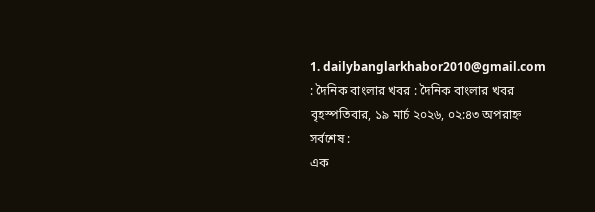1. dailybanglarkhabor2010@gmail.com : দৈনিক বাংলার খবর : দৈনিক বাংলার খবর
বৃহস্পতিবার, ১৯ মার্চ ২০২৬, ০২:৪৩ অপরাহ্ন
সর্বশেষ :
এক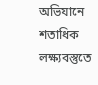অভিযানে শতাধিক লক্ষ্যবস্তুতে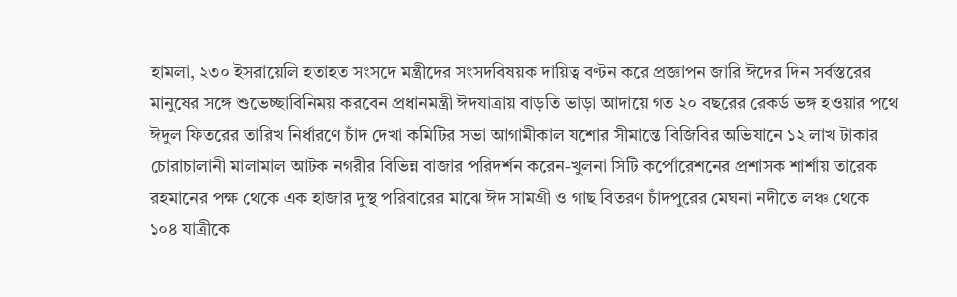হামলা, ২৩০ ইসরায়েলি হতাহত সংসদে মন্ত্রীদের সংসদবিষয়ক দায়িত্ব বণ্টন করে প্রজ্ঞাপন জারি ঈদের দিন সর্বস্তরের মানুষের সঙ্গে শুভেচ্ছাবিনিময় করবেন প্রধানমন্ত্রী ঈদযাত্রায় বাড়তি ভাড়া আদায়ে গত ২০ বছরের রেকর্ড ভঙ্গ হওয়ার পথে ঈদুল ফিতরের তারিখ নির্ধারণে চাঁদ দেখা কমিটির সভা আগামীকাল যশোর সীমান্তে বিজিবির অভিযানে ১২ লাখ টাকার চোরাচালানী মালামাল আটক নগরীর বিভিন্ন বাজার পরিদর্শন করেন-খুলনা সিটি কর্পোরেশনের প্রশাসক শার্শায় তারেক রহমানের পক্ষ থেকে এক হাজার দুস্থ পরিবারের মাঝে ঈদ সামগ্রী ও গাছ বিতরণ চাঁদপুরের মেঘনা নদীতে লঞ্চ থেকে ১০৪ যাত্রীকে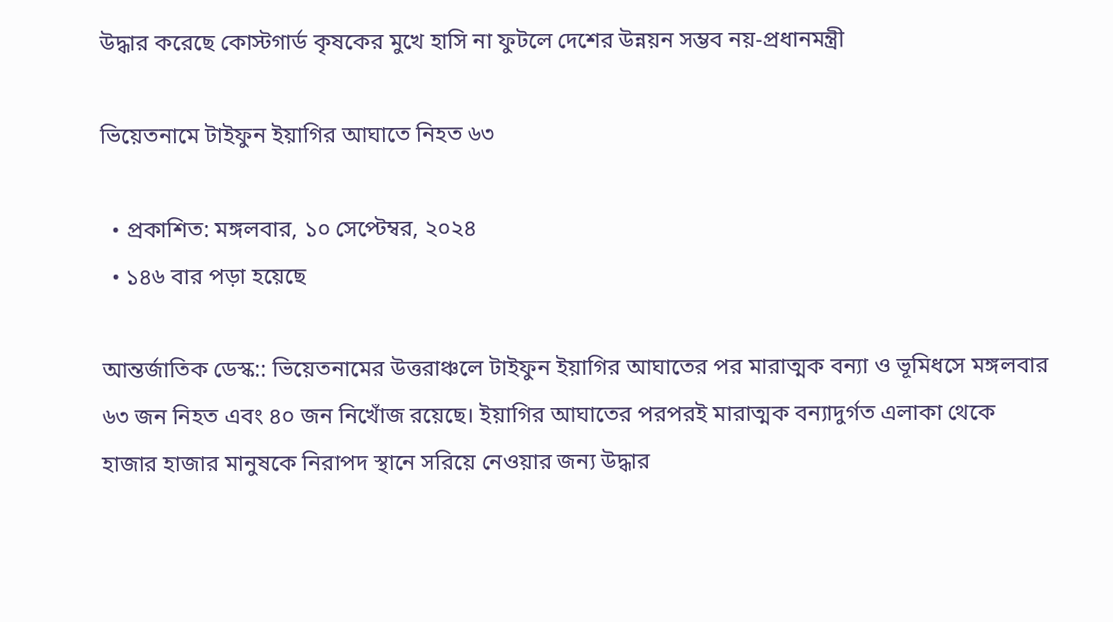উদ্ধার করেছে কোস্টগার্ড কৃষকের মুখে হাসি না ফুটলে দেশের উন্নয়ন সম্ভব নয়-প্রধানমন্ত্রী

ভিয়েতনামে টাইফুন ইয়াগির আঘাতে নিহত ৬৩

  • প্রকাশিত: মঙ্গলবার, ১০ সেপ্টেম্বর, ২০২৪
  • ১৪৬ বার পড়া হয়েছে

আন্তর্জাতিক ডেস্ক:: ভিয়েতনামের উত্তরাঞ্চলে টাইফুন ইয়াগির আঘাতের পর মারাত্মক বন্যা ও ভূমিধসে মঙ্গলবার ৬৩ জন নিহত এবং ৪০ জন নিখোঁজ রয়েছে। ইয়াগির আঘাতের পরপরই মারাত্মক বন্যাদুর্গত এলাকা থেকে হাজার হাজার মানুষকে নিরাপদ স্থানে সরিয়ে নেওয়ার জন্য উদ্ধার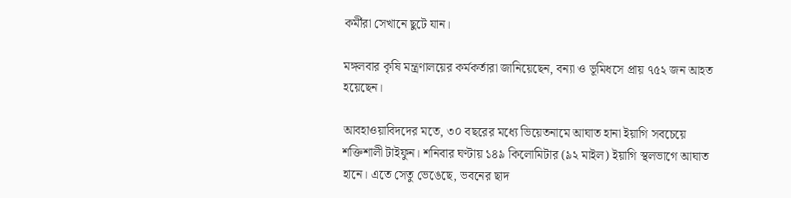কর্মীরা সেখানে ছুটে যান।

মঙ্গলবার কৃষি মন্ত্রণালয়ের কর্মকর্তারা জানিয়েছেন, বন্যা ও ভূমিধসে প্রায় ৭৫২ জন আহত হয়েছেন।

আবহাওয়াবিদদের মতে, ৩০ বছরের মধ্যে ভিয়েতনামে আঘাত হানা ইয়াগি সবচেয়ে শক্তিশালী টাইফুন। শনিবার ঘণ্টায় ১৪৯ কিলোমিটার (৯২ মাইল) ইয়াগি স্থলভাগে আঘাত হানে। এতে সেতু ভেঙেছে, ভবনের ছাদ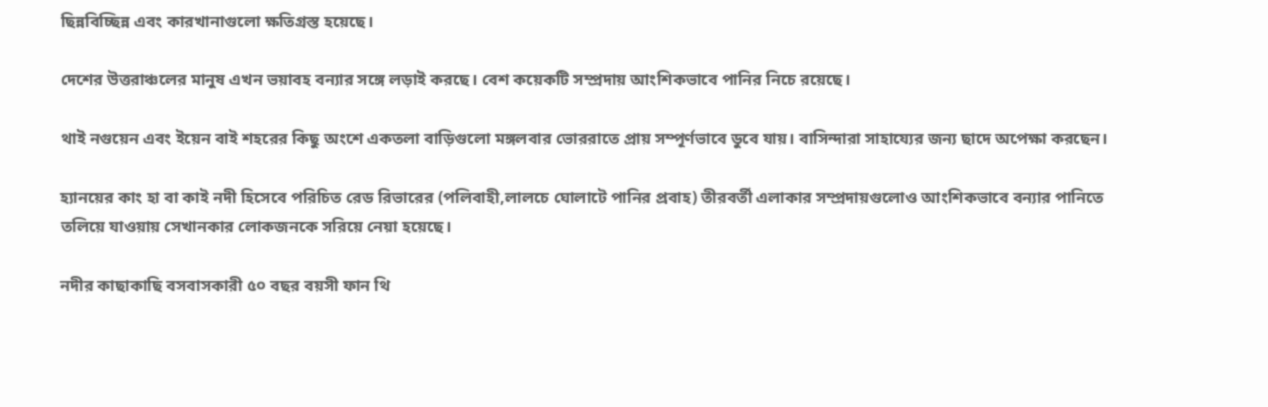ছিন্নবিচ্ছিন্ন এবং কারখানাগুলো ক্ষতিগ্রস্ত হয়েছে।

দেশের উত্তরাঞ্চলের মানুষ এখন ভয়াবহ বন্যার সঙ্গে লড়াই করছে। বেশ কয়েকটি সম্প্রদায় আংশিকভাবে পানির নিচে রয়েছে।

থাই নগুয়েন এবং ইয়েন বাই শহরের কিছু অংশে একতলা বাড়িগুলো মঙ্গলবার ভোররাতে প্রায় সম্পূর্ণভাবে ডুবে যায়। বাসিন্দারা সাহায্যের জন্য ছাদে অপেক্ষা করছেন।

হ্যানয়ের কাং হা বা কাই নদী হিসেবে পরিচিত রেড রিভারের (পলিবাহী,লালচে ঘোলাটে পানির প্রবাহ) তীরবর্তী এলাকার সম্প্রদায়গুলোও আংশিকভাবে বন্যার পানিতে তলিয়ে যাওয়ায় সেখানকার লোকজনকে সরিয়ে নেয়া হয়েছে।

নদীর কাছাকাছি বসবাসকারী ৫০ বছর বয়সী ফান থি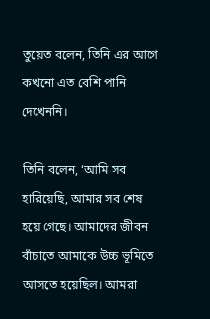তুয়েত বলেন, তিনি এর আগে কখনো এত বেশি পানি দেখেননি।

তিনি বলেন, ‘আমি সব হারিয়েছি, আমার সব শেষ হয়ে গেছে। আমাদের জীবন বাঁচাতে আমাকে উচ্চ ভূমিতে আসতে হয়েছিল। আমরা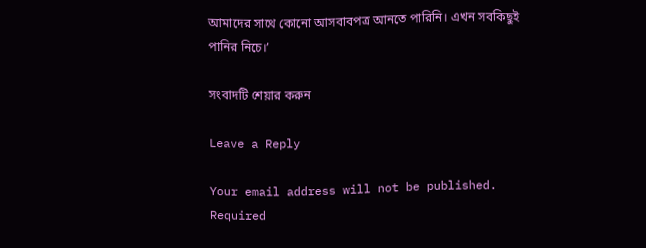আমাদের সাথে কোনো আসবাবপত্র আনতে পারিনি। এখন সবকিছুই পানির নিচে।’

সংবাদটি শেয়ার করুন

Leave a Reply

Your email address will not be published. Required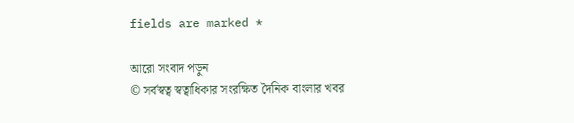fields are marked *

আরো সংবাদ পড়ুন
© সর্বস্বত্ব স্বত্বাধিকার সংরক্ষিত দৈনিক বাংলার খবর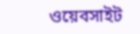ওয়েবসাইট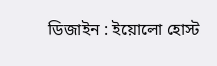ডিজাইন : ইয়োলো হোস্ট